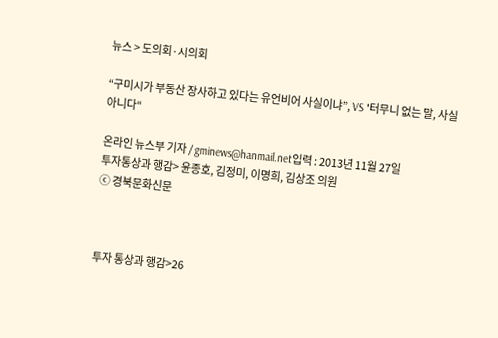뉴스 > 도의회·시의회

“구미시가 부동산 장사하고 있다는 유언비어 사실이냐”, VS '터무니 없는 말, 사실아니다“

온라인 뉴스부 기자 / gminews@hanmail.net입력 : 2013년 11월 27일
투자통상과 행감> 윤종호, 김정미, 이명희, 김상조 의원
ⓒ 경북문화신문



투자 통상과 행감>26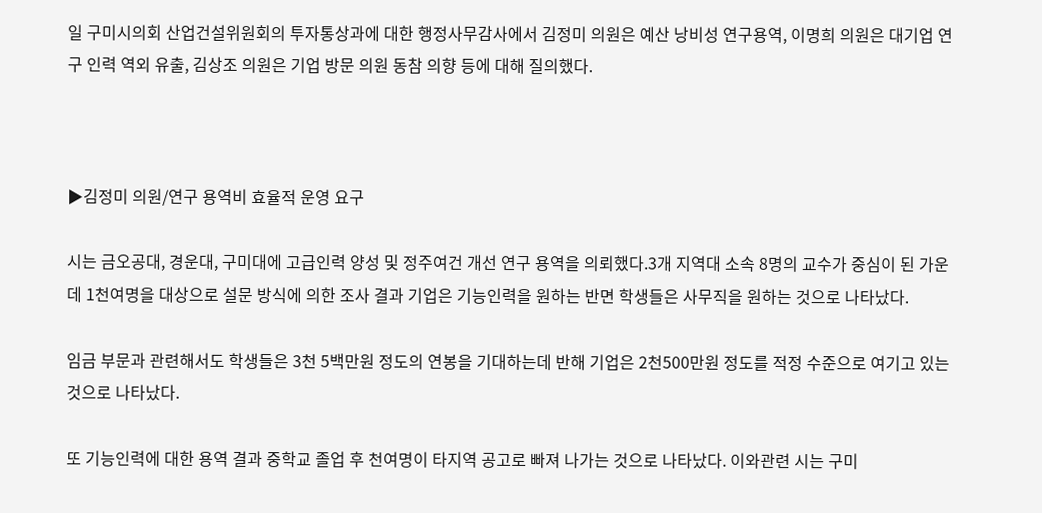일 구미시의회 산업건설위원회의 투자통상과에 대한 행정사무감사에서 김정미 의원은 예산 낭비성 연구용역, 이명희 의원은 대기업 연구 인력 역외 유출, 김상조 의원은 기업 방문 의원 동참 의향 등에 대해 질의했다.



▶김정미 의원/연구 용역비 효율적 운영 요구

시는 금오공대, 경운대, 구미대에 고급인력 양성 및 정주여건 개선 연구 용역을 의뢰했다.3개 지역대 소속 8명의 교수가 중심이 된 가운데 1천여명을 대상으로 설문 방식에 의한 조사 결과 기업은 기능인력을 원하는 반면 학생들은 사무직을 원하는 것으로 나타났다.

임금 부문과 관련해서도 학생들은 3천 5백만원 정도의 연봉을 기대하는데 반해 기업은 2천500만원 정도를 적정 수준으로 여기고 있는 것으로 나타났다.

또 기능인력에 대한 용역 결과 중학교 졸업 후 천여명이 타지역 공고로 빠져 나가는 것으로 나타났다. 이와관련 시는 구미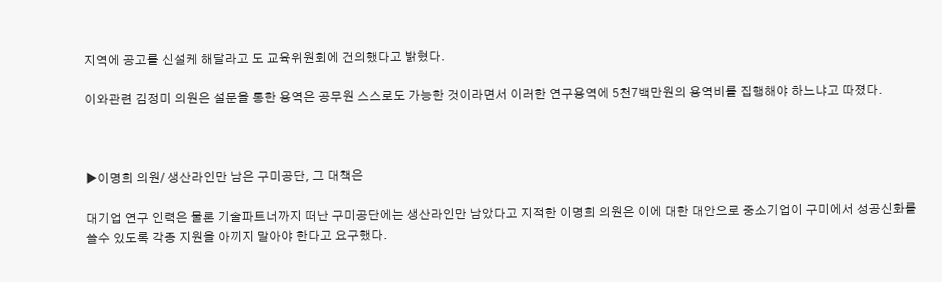지역에 공고를 신설케 해달라고 도 교육위원회에 건의했다고 밝혔다.

이와관련 김정미 의원은 설문을 통한 용역은 공무원 스스로도 가능한 것이라면서 이러한 연구용역에 5천7백만원의 용역비를 집행해야 하느냐고 따졌다.



▶이명희 의원/ 생산라인만 남은 구미공단, 그 대책은

대기업 연구 인력은 물론 기술파트너까지 떠난 구미공단에는 생산라인만 남았다고 지적한 이명희 의원은 이에 대한 대안으로 중소기업이 구미에서 성공신화를 쓸수 있도록 각종 지원을 아끼지 말아야 한다고 요구했다.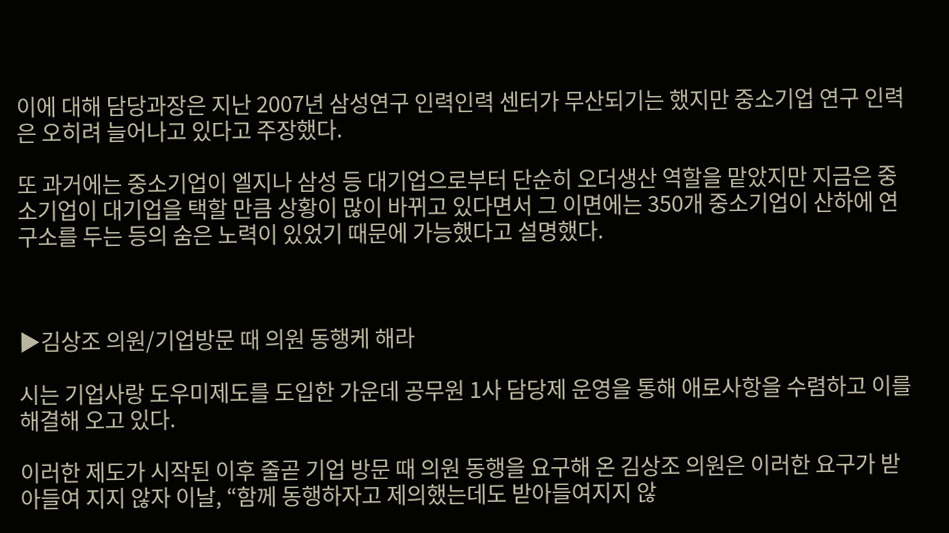이에 대해 담당과장은 지난 2007년 삼성연구 인력인력 센터가 무산되기는 했지만 중소기업 연구 인력은 오히려 늘어나고 있다고 주장했다.

또 과거에는 중소기업이 엘지나 삼성 등 대기업으로부터 단순히 오더생산 역할을 맡았지만 지금은 중소기업이 대기업을 택할 만큼 상황이 많이 바뀌고 있다면서 그 이면에는 350개 중소기업이 산하에 연구소를 두는 등의 숨은 노력이 있었기 때문에 가능했다고 설명했다.



▶김상조 의원/기업방문 때 의원 동행케 해라

시는 기업사랑 도우미제도를 도입한 가운데 공무원 1사 담당제 운영을 통해 애로사항을 수렴하고 이를 해결해 오고 있다.

이러한 제도가 시작된 이후 줄곧 기업 방문 때 의원 동행을 요구해 온 김상조 의원은 이러한 요구가 받아들여 지지 않자 이날, “함께 동행하자고 제의했는데도 받아들여지지 않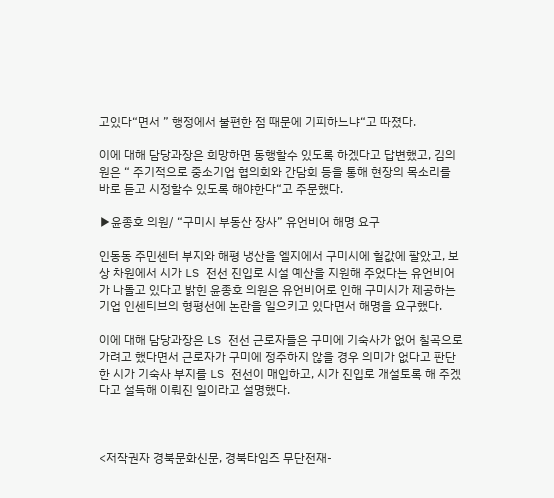고있다“면서 ” 행정에서 불편한 점 때문에 기피하느냐“고 따졌다.

이에 대해 담당과장은 희망하면 동행할수 있도록 하겠다고 답변했고, 김의원은 “ 주기적으로 중소기업 협의회와 간담회 등을 통해 현장의 목소리를 바로 듣고 시정할수 있도록 해야한다“고 주문했다.

▶윤종호 의원/ “구미시 부동산 장사” 유언비어 해명 요구

인동동 주민센터 부지와 해평 냉산을 엘지에서 구미시에 헐값에 팔았고, 보상 차원에서 시가 LS 전선 진입로 시설 예산을 지원해 주었다는 유언비어가 나돌고 있다고 밝힌 윤종호 의원은 유언비어로 인해 구미시가 제공하는 기업 인센티브의 형평선에 논란을 일으키고 있다면서 해명을 요구했다.

이에 대해 담당과장은 LS 전선 근로자들은 구미에 기숙사가 없어 칠곡으로 가려고 했다면서 근로자가 구미에 정주하지 않을 경우 의미가 없다고 판단한 시가 기숙사 부지를 LS 전선이 매입하고, 시가 진입로 개설토록 해 주겠다고 설득해 이뤄진 일이라고 설명했다.



<저작권자 경북문화신문, 경북타임즈 무단전재-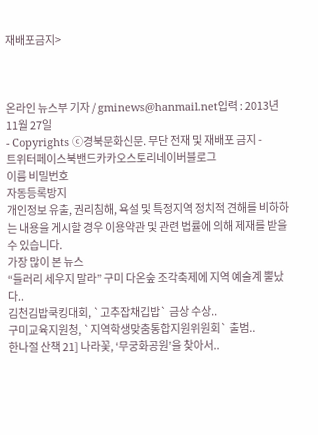재배포금지>



온라인 뉴스부 기자 / gminews@hanmail.net입력 : 2013년 11월 27일
- Copyrights ⓒ경북문화신문. 무단 전재 및 재배포 금지 -
트위터페이스북밴드카카오스토리네이버블로그
이름 비밀번호
자동등록방지
개인정보 유출, 권리침해, 욕설 및 특정지역 정치적 견해를 비하하는 내용을 게시할 경우 이용약관 및 관련 법률에 의해 제재를 받을 수 있습니다.
가장 많이 본 뉴스
“들러리 세우지 말라” 구미 다온숲 조각축제에 지역 예술계 뿔났다..
김천김밥쿡킹대회, `고추잡채깁밥` 금상 수상..
구미교육지원청, `지역학생맞춤통합지원위원회` 출범..
한나절 산책 21] 나라꽃, ‘무궁화공원’을 찾아서..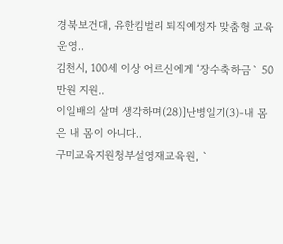경북보건대, 유한킴벌리 퇴직예정자 맞춤형 교육 운영..
김천시, 100세 이상 어르신에게 ‘장수축하금` 50만원 지원..
이일배의 살며 생각하며(28)]난병일기(3)-내 몸은 내 몸이 아니다..
구미교육지원청부설영재교육원, `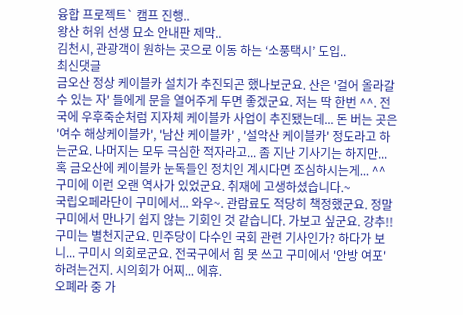융합 프로젝트` 캠프 진행..
왕산 허위 선생 묘소 안내판 제막..
김천시, 관광객이 원하는 곳으로 이동 하는 ‘소풍택시’ 도입..
최신댓글
금오산 정상 케이블카 설치가 추진되곤 했나보군요. 산은 '걸어 올라갈 수 있는 자' 들에게 문을 열어주게 두면 좋겠군요. 저는 딱 한번 ^^. 전국에 우후죽순처럼 지자체 케이블카 사업이 추진됐는데... 돈 버는 곳은 '여수 해상케이블카', '남산 케이블카' , '설악산 케이블카' 정도라고 하는군요. 나머지는 모두 극심한 적자라고... 좀 지난 기사기는 하지만... 혹 금오산에 케이블카 눈독들인 정치인 계시다면 조심하시는게... ^^
구미에 이런 오랜 역사가 있었군요. 취재에 고생하셨습니다.~
국립오페라단이 구미에서... 와우~. 관람료도 적당히 책정했군요. 정말 구미에서 만나기 쉽지 않는 기회인 것 같습니다. 가보고 싶군요. 강추!!
구미는 별천지군요. 민주당이 다수인 국회 관련 기사인가? 하다가 보니... 구미시 의회로군요. 전국구에서 힘 못 쓰고 구미에서 '안방 여포' 하려는건지. 시의회가 어찌... 에휴.
오폐라 중 가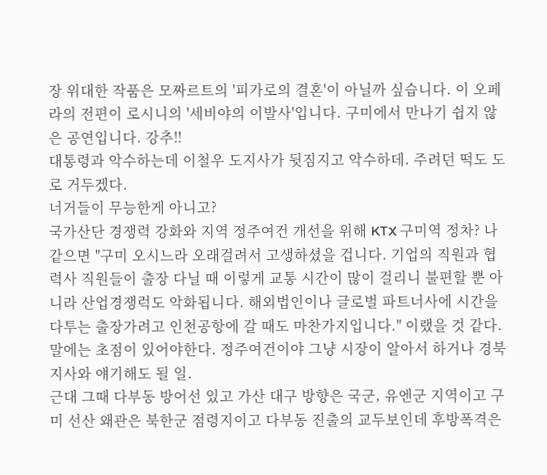장 위대한 작품은 모짜르트의 '피가로의 결혼'이 아닐까 싶습니다. 이 오페라의 전편이 로시니의 '세비야의 이발사'입니다. 구미에서 만나기 쉽지 않은 공연입니다. 강추!!
대통령과 악수하는데 이철우 도지사가 뒷짐지고 악수하데. 주려던 떡도 도로 거두겠다.
너거들이 무능한게 아니고?
국가산단 경쟁력 강화와 지역 정주여건 개선을 위해 KTX 구미역 정차? 나같으면 "구미 오시느라 오래걸려서 고생하셨을 겁니다. 기업의 직원과 협력사 직원들이 출장 다닐 때 이렇게 교통 시간이 많이 걸리니 불편할 뿐 아니라 산업경쟁럭도 악화됩니다. 해외법인이나 글로벌 파트너사에 시간을 다투는 출장가려고 인천공항에 갈 때도 마찬가지입니다." 이랬을 것 같다. 말에는 초점이 있어야한다. 정주여건이야 그냥 시장이 알아서 하거나 경북지사와 얘기해도 될 일.
근대 그때 다부동 방어선 있고 가산 대구 방향은 국군, 유엔군 지역이고 구미 선산 왜관은 북한군 점령지이고 다부동 진출의 교두보인데 후방폭격은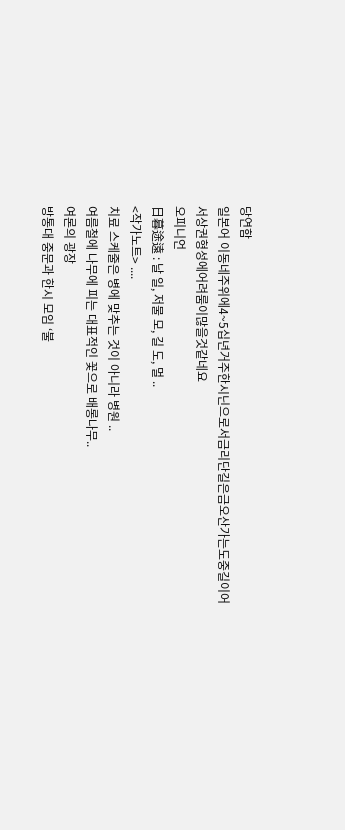당연함
일본어 이동네주위에4~5십년거주한시닌으로서금리단길은금오산가는도중길이어서상권형성에어려룸이많을것같네요
오피니언
日暮途遠 : 날 일, 저물 모, 길 도, 멀 ..
<작가노트> ....
치료 스케줄은 병에 맞추는 것이 아니라 병원 ..
여름철에 나무에 피는 대표적인 꽃으로 배롱나무..
여론의 광장
방통대 중문과 한시 모임 ‘불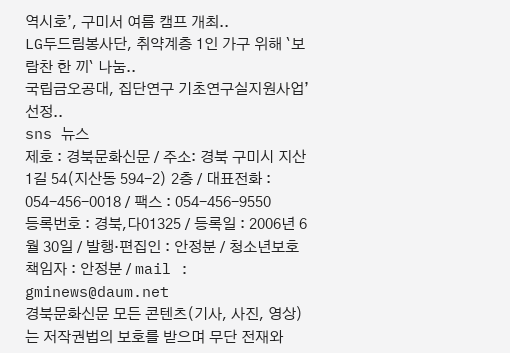역시호’, 구미서 여름 캠프 개최..
LG두드림봉사단, 취약계층 1인 가구 위해 `보람찬 한 끼` 나눔..
국립금오공대, 집단연구 기초연구실지원사업’ 선정..
sns 뉴스
제호 : 경북문화신문 / 주소: 경북 구미시 지산1길 54(지산동 594-2) 2층 / 대표전화 : 054-456-0018 / 팩스 : 054-456-9550
등록번호 : 경북,다01325 / 등록일 : 2006년 6월 30일 / 발행·편집인 : 안정분 / 청소년보호책임자 : 안정분 / mail : gminews@daum.net
경북문화신문 모든 콘텐츠(기사, 사진, 영상)는 저작권법의 보호를 받으며 무단 전재와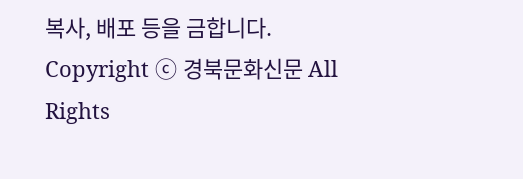복사, 배포 등을 금합니다.
Copyright ⓒ 경북문화신문 All Rights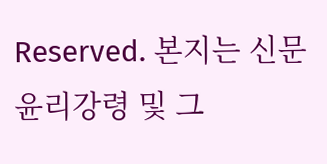Reserved. 본지는 신문 윤리강령 및 그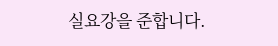실요강을 준합니다.